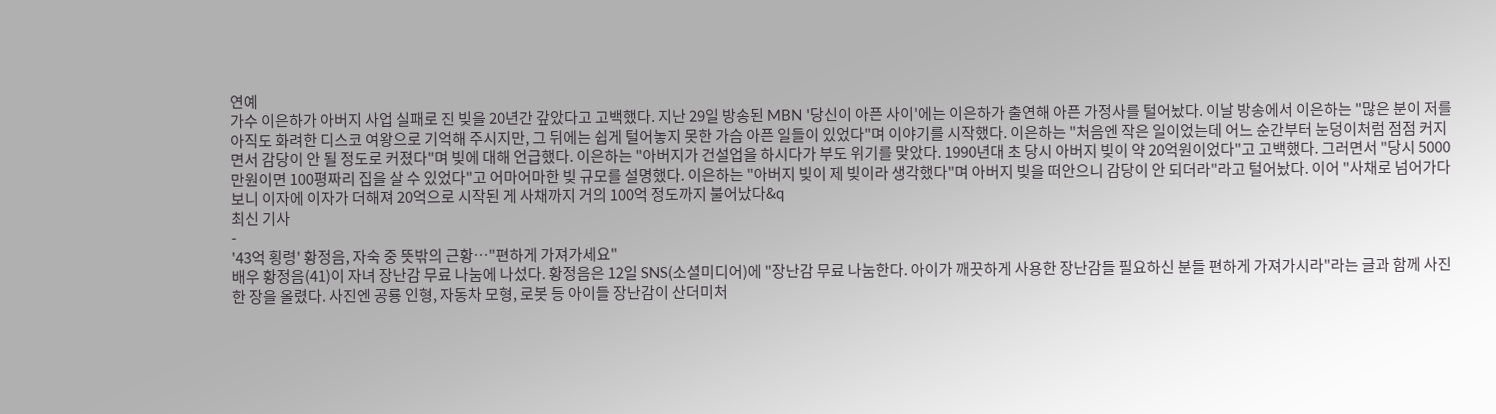연예
가수 이은하가 아버지 사업 실패로 진 빚을 20년간 갚았다고 고백했다. 지난 29일 방송된 MBN '당신이 아픈 사이'에는 이은하가 출연해 아픈 가정사를 털어놨다. 이날 방송에서 이은하는 "많은 분이 저를 아직도 화려한 디스코 여왕으로 기억해 주시지만, 그 뒤에는 쉽게 털어놓지 못한 가슴 아픈 일들이 있었다"며 이야기를 시작했다. 이은하는 "처음엔 작은 일이었는데 어느 순간부터 눈덩이처럼 점점 커지면서 감당이 안 될 정도로 커졌다"며 빚에 대해 언급했다. 이은하는 "아버지가 건설업을 하시다가 부도 위기를 맞았다. 1990년대 초 당시 아버지 빚이 약 20억원이었다"고 고백했다. 그러면서 "당시 5000만원이면 100평짜리 집을 살 수 있었다"고 어마어마한 빚 규모를 설명했다. 이은하는 "아버지 빚이 제 빚이라 생각했다"며 아버지 빚을 떠안으니 감당이 안 되더라"라고 털어놨다. 이어 "사채로 넘어가다 보니 이자에 이자가 더해져 20억으로 시작된 게 사채까지 거의 100억 정도까지 불어났다&q
최신 기사
-
'43억 횡령' 황정음, 자숙 중 뜻밖의 근황…"편하게 가져가세요"
배우 황정음(41)이 자녀 장난감 무료 나눔에 나섰다. 황정음은 12일 SNS(소셜미디어)에 "장난감 무료 나눔한다. 아이가 깨끗하게 사용한 장난감들 필요하신 분들 편하게 가져가시라"라는 글과 함께 사진 한 장을 올렸다. 사진엔 공룡 인형, 자동차 모형, 로봇 등 아이들 장난감이 산더미처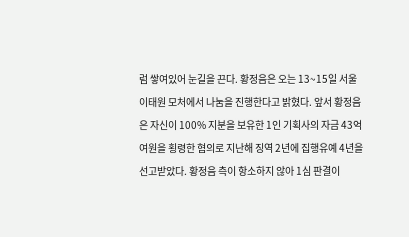럼 쌓여있어 눈길을 끈다. 황정음은 오는 13~15일 서울 이태원 모처에서 나눔을 진행한다고 밝혔다. 앞서 황정음은 자신이 100% 지분을 보유한 1인 기획사의 자금 43억여원을 횡령한 혐의로 지난해 징역 2년에 집행유예 4년을 선고받았다. 황정음 측이 항소하지 않아 1심 판결이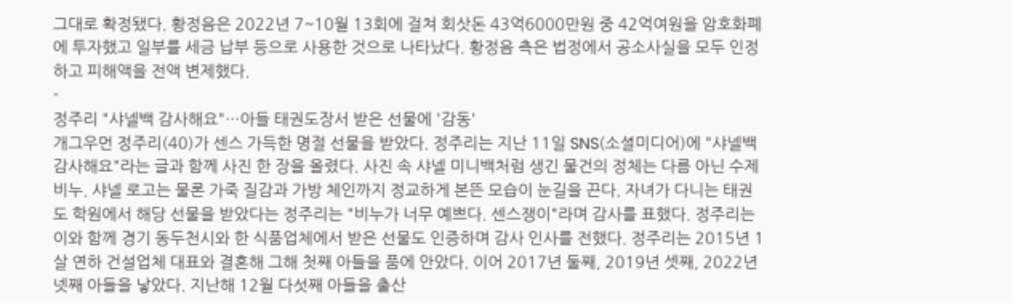그대로 확정됐다. 황정음은 2022년 7~10월 13회에 걸쳐 회삿돈 43억6000만원 중 42억여원을 암호화폐에 투자했고 일부를 세금 납부 등으로 사용한 것으로 나타났다. 황정음 측은 법정에서 공소사실을 모두 인정하고 피해액을 전액 변제했다.
-
정주리 "샤넬백 감사해요"…아들 태권도장서 받은 선물에 '감동'
개그우먼 정주리(40)가 센스 가득한 명절 선물을 받았다. 정주리는 지난 11일 SNS(소셜미디어)에 "샤넬백 감사해요"라는 글과 함께 사진 한 장을 올렸다. 사진 속 샤넬 미니백처럼 생긴 물건의 정체는 다름 아닌 수제 비누. 샤넬 로고는 물론 가죽 질감과 가방 체인까지 정교하게 본뜬 모습이 눈길을 끈다. 자녀가 다니는 태권도 학원에서 해당 선물을 받았다는 정주리는 "비누가 너무 예쁘다. 센스쟁이"라며 감사를 표했다. 정주리는 이와 함께 경기 동두천시와 한 식품업체에서 받은 선물도 인증하며 감사 인사를 전했다. 정주리는 2015년 1살 연하 건설업체 대표와 결혼해 그해 첫째 아들을 품에 안았다. 이어 2017년 둘째, 2019년 셋째, 2022년 넷째 아들을 낳았다. 지난해 12월 다섯째 아들을 출산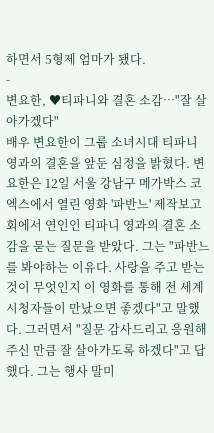하면서 5형제 엄마가 됐다.
-
변요한, ♥티파니와 결혼 소감…"잘 살아가겠다"
배우 변요한이 그룹 소녀시대 티파니 영과의 결혼을 앞둔 심정을 밝혔다. 변요한은 12일 서울 강남구 메가박스 코엑스에서 열린 영화 '파반느' 제작보고회에서 연인인 티파니 영과의 결혼 소감을 묻는 질문을 받았다. 그는 "파반느를 봐야하는 이유다. 사랑을 주고 받는 것이 무엇인지 이 영화를 통해 전 세계 시청자들이 만났으면 좋겠다"고 말했다. 그러면서 "질문 감사드리고 응원해 주신 만큼 잘 살아가도록 하겠다"고 답했다. 그는 행사 말미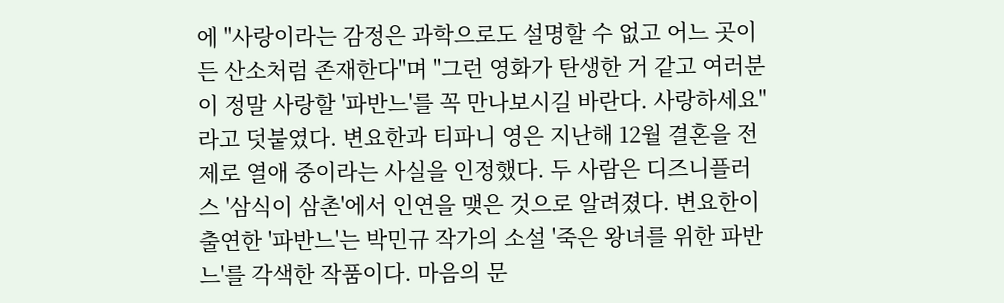에 "사랑이라는 감정은 과학으로도 설명할 수 없고 어느 곳이든 산소처럼 존재한다"며 "그런 영화가 탄생한 거 같고 여러분이 정말 사랑할 '파반느'를 꼭 만나보시길 바란다. 사랑하세요"라고 덧붙였다. 변요한과 티파니 영은 지난해 12월 결혼을 전제로 열애 중이라는 사실을 인정했다. 두 사람은 디즈니플러스 '삼식이 삼촌'에서 인연을 맺은 것으로 알려졌다. 변요한이 출연한 '파반느'는 박민규 작가의 소설 '죽은 왕녀를 위한 파반느'를 각색한 작품이다. 마음의 문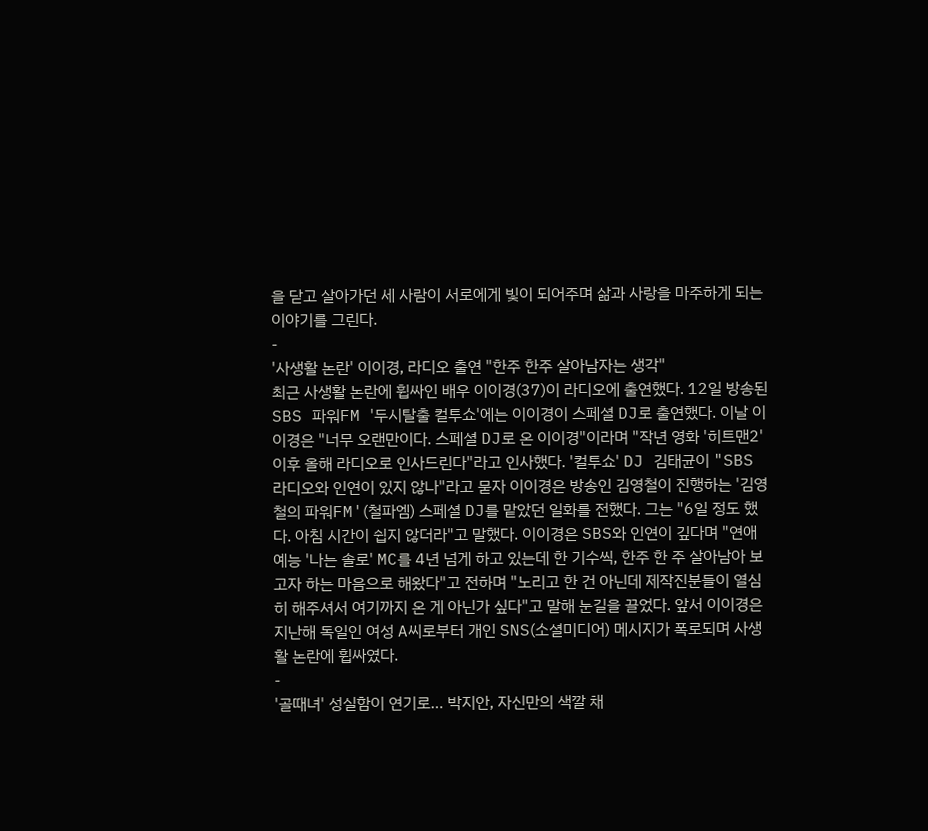을 닫고 살아가던 세 사람이 서로에게 빛이 되어주며 삶과 사랑을 마주하게 되는 이야기를 그린다.
-
'사생활 논란' 이이경, 라디오 출연 "한주 한주 살아남자는 생각"
최근 사생활 논란에 휩싸인 배우 이이경(37)이 라디오에 출연했다. 12일 방송된 SBS 파워FM '두시탈출 컬투쇼'에는 이이경이 스페셜 DJ로 출연했다. 이날 이이경은 "너무 오랜만이다. 스페셜 DJ로 온 이이경"이라며 "작년 영화 '히트맨2' 이후 올해 라디오로 인사드린다"라고 인사했다. '컬투쇼' DJ 김태균이 "SBS 라디오와 인연이 있지 않나"라고 묻자 이이경은 방송인 김영철이 진행하는 '김영철의 파워FM'(철파엠) 스페셜 DJ를 맡았던 일화를 전했다. 그는 "6일 정도 했다. 아침 시간이 쉽지 않더라"고 말했다. 이이경은 SBS와 인연이 깊다며 "연애 예능 '나는 솔로' MC를 4년 넘게 하고 있는데 한 기수씩, 한주 한 주 살아남아 보고자 하는 마음으로 해왔다"고 전하며 "노리고 한 건 아닌데 제작진분들이 열심히 해주셔서 여기까지 온 게 아닌가 싶다"고 말해 눈길을 끌었다. 앞서 이이경은 지난해 독일인 여성 A씨로부터 개인 SNS(소셜미디어) 메시지가 폭로되며 사생활 논란에 휩싸였다.
-
'골때녀' 성실함이 연기로… 박지안, 자신만의 색깔 채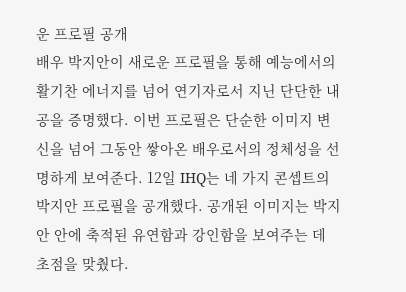운 프로필 공개
배우 박지안이 새로운 프로필을 통해 예능에서의 활기찬 에너지를 넘어 연기자로서 지닌 단단한 내공을 증명했다. 이번 프로필은 단순한 이미지 변신을 넘어 그동안 쌓아온 배우로서의 정체성을 선명하게 보여준다. 12일 IHQ는 네 가지 콘셉트의 박지안 프로필을 공개했다. 공개된 이미지는 박지안 안에 축적된 유연함과 강인함을 보여주는 데 초점을 맞췄다.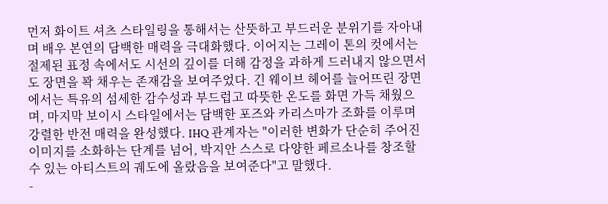먼저 화이트 셔츠 스타일링을 통해서는 산뜻하고 부드러운 분위기를 자아내며 배우 본연의 담백한 매력을 극대화했다. 이어지는 그레이 톤의 컷에서는 절제된 표정 속에서도 시선의 깊이를 더해 감정을 과하게 드러내지 않으면서도 장면을 꽉 채우는 존재감을 보여주었다. 긴 웨이브 헤어를 늘어뜨린 장면에서는 특유의 섬세한 감수성과 부드럽고 따뜻한 온도를 화면 가득 채웠으며, 마지막 보이시 스타일에서는 담백한 포즈와 카리스마가 조화를 이루며 강렬한 반전 매력을 완성했다. IHQ 관계자는 "이러한 변화가 단순히 주어진 이미지를 소화하는 단계를 넘어, 박지안 스스로 다양한 페르소나를 창조할 수 있는 아티스트의 궤도에 올랐음을 보여준다"고 말했다.
-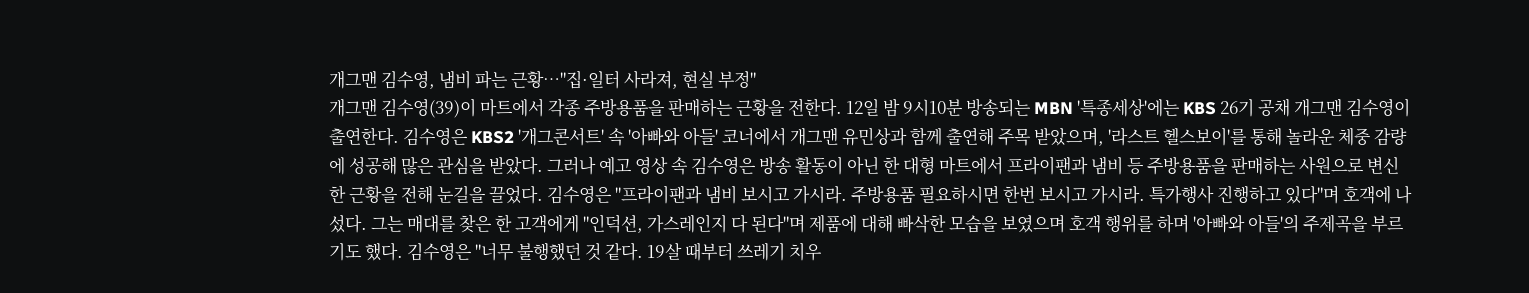개그맨 김수영, 냄비 파는 근황…"집·일터 사라져, 현실 부정"
개그맨 김수영(39)이 마트에서 각종 주방용품을 판매하는 근황을 전한다. 12일 밤 9시10분 방송되는 MBN '특종세상'에는 KBS 26기 공채 개그맨 김수영이 출연한다. 김수영은 KBS2 '개그콘서트' 속 '아빠와 아들' 코너에서 개그맨 유민상과 함께 출연해 주목 받았으며, '라스트 헬스보이'를 통해 놀라운 체중 감량에 성공해 많은 관심을 받았다. 그러나 예고 영상 속 김수영은 방송 활동이 아닌 한 대형 마트에서 프라이팬과 냄비 등 주방용품을 판매하는 사원으로 변신한 근황을 전해 눈길을 끌었다. 김수영은 "프라이팬과 냄비 보시고 가시라. 주방용품 필요하시면 한번 보시고 가시라. 특가행사 진행하고 있다"며 호객에 나섰다. 그는 매대를 찾은 한 고객에게 "인덕션, 가스레인지 다 된다"며 제품에 대해 빠삭한 모습을 보였으며 호객 행위를 하며 '아빠와 아들'의 주제곡을 부르기도 했다. 김수영은 "너무 불행했던 것 같다. 19살 때부터 쓰레기 치우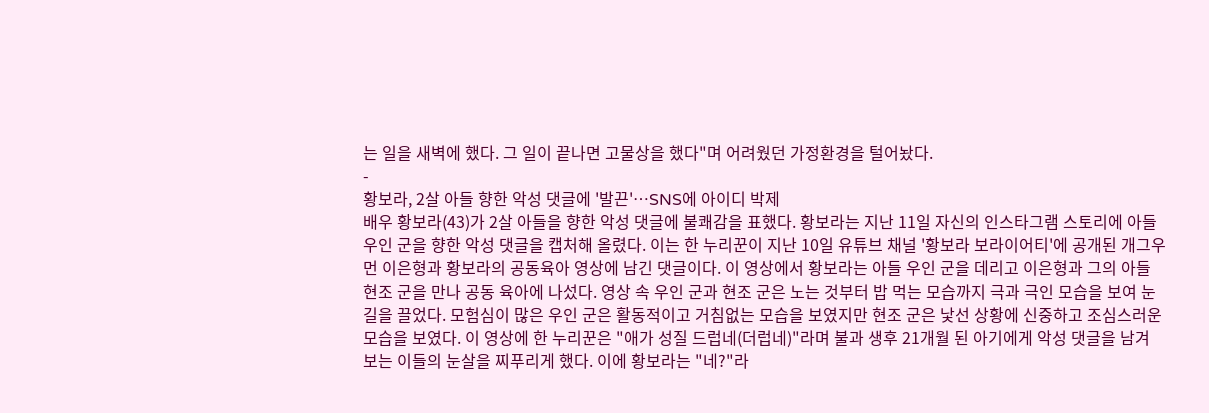는 일을 새벽에 했다. 그 일이 끝나면 고물상을 했다"며 어려웠던 가정환경을 털어놨다.
-
황보라, 2살 아들 향한 악성 댓글에 '발끈'…SNS에 아이디 박제
배우 황보라(43)가 2살 아들을 향한 악성 댓글에 불쾌감을 표했다. 황보라는 지난 11일 자신의 인스타그램 스토리에 아들 우인 군을 향한 악성 댓글을 캡처해 올렸다. 이는 한 누리꾼이 지난 10일 유튜브 채널 '황보라 보라이어티'에 공개된 개그우먼 이은형과 황보라의 공동육아 영상에 남긴 댓글이다. 이 영상에서 황보라는 아들 우인 군을 데리고 이은형과 그의 아들 현조 군을 만나 공동 육아에 나섰다. 영상 속 우인 군과 현조 군은 노는 것부터 밥 먹는 모습까지 극과 극인 모습을 보여 눈길을 끌었다. 모험심이 많은 우인 군은 활동적이고 거침없는 모습을 보였지만 현조 군은 낯선 상황에 신중하고 조심스러운 모습을 보였다. 이 영상에 한 누리꾼은 "애가 성질 드럽네(더럽네)"라며 불과 생후 21개월 된 아기에게 악성 댓글을 남겨 보는 이들의 눈살을 찌푸리게 했다. 이에 황보라는 "네?"라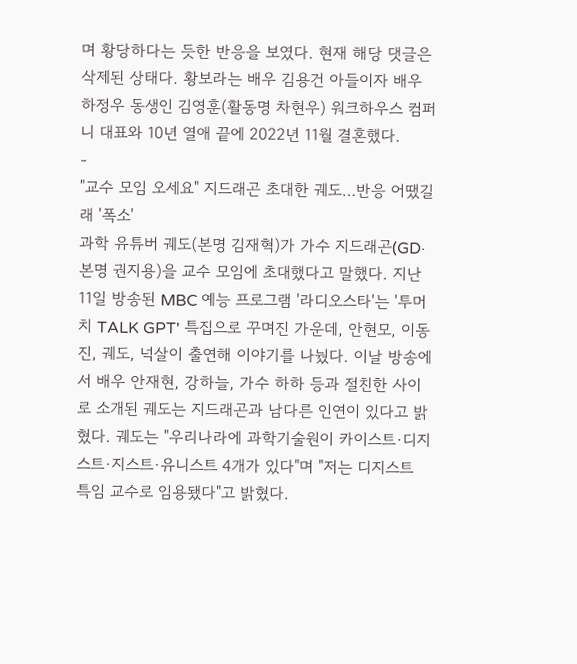며 황당하다는 듯한 반응을 보였다. 현재 해당 댓글은 삭제된 상태다. 황보라는 배우 김용건 아들이자 배우 하정우 동생인 김영훈(활동명 차현우) 워크하우스 컴퍼니 대표와 10년 열애 끝에 2022년 11월 결혼했다.
-
"교수 모임 오세요" 지드래곤 초대한 궤도…반응 어땠길래 '폭소'
과학 유튜버 궤도(본명 김재혁)가 가수 지드래곤(GD·본명 권지용)을 교수 모임에 초대했다고 말했다. 지난 11일 방송된 MBC 예능 프로그램 '라디오스타'는 '투머치 TALK GPT' 특집으로 꾸며진 가운데, 안현모, 이동진, 궤도, 넉살이 출연해 이야기를 나눴다. 이날 방송에서 배우 안재현, 강하늘, 가수 하하 등과 절친한 사이로 소개된 궤도는 지드래곤과 남다른 인연이 있다고 밝혔다. 궤도는 "우리나라에 과학기술원이 카이스트·디지스트·지스트·유니스트 4개가 있다"며 "저는 디지스트 특임 교수로 임용됐다"고 밝혔다.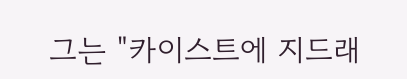그는 "카이스트에 지드래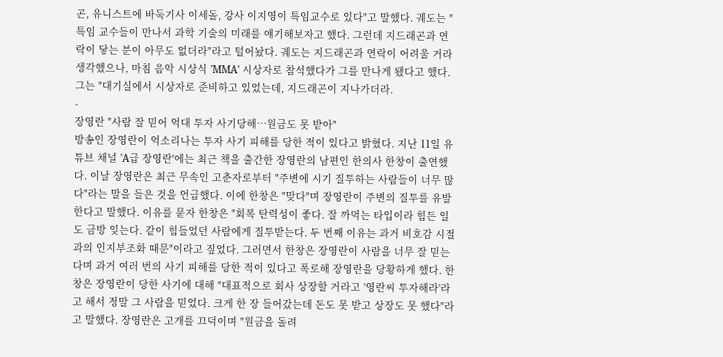곤, 유니스트에 바둑기사 이세돌, 강사 이지영이 특임교수로 있다"고 말했다. 궤도는 "특임 교수들이 만나서 과학 기술의 미래를 얘기해보자고 했다. 그런데 지드래곤과 연락이 닿는 분이 아무도 없더라"라고 털어놨다. 궤도는 지드래곤과 연락이 어려울 거라 생각했으나, 마침 음악 시상식 'MMA' 시상자로 참석했다가 그를 만나게 됐다고 했다. 그는 "대기실에서 시상자로 준비하고 있었는데, 지드래곤이 지나가더라.
-
장영란 "사람 잘 믿어 억대 투자 사기당해…원금도 못 받아"
방송인 장영란이 억소리나는 투자 사기 피해를 당한 적이 있다고 밝혔다. 지난 11일 유튜브 채널 'A급 장영란'에는 최근 책을 출간한 장영란의 남편인 한의사 한창이 출연했다. 이날 장영란은 최근 무속인 고춘자로부터 "주변에 시기 질투하는 사람들이 너무 많다"라는 말을 들은 것을 언급했다. 이에 한창은 "맞다"며 장영란이 주변의 질투를 유발한다고 말했다. 이유를 묻자 한창은 "회복 탄력성이 좋다. 잘 까먹는 타입이라 힘든 일도 금방 잊는다. 같이 힘들었던 사람에게 질투받는다. 두 번째 이유는 과거 비호감 시절과의 인지부조화 때문"이라고 짚었다. 그러면서 한창은 장영란이 사람을 너무 잘 믿는다며 과거 여러 번의 사기 피해를 당한 적이 있다고 폭로해 장영란을 당황하게 했다. 한창은 장영란이 당한 사기에 대해 "대표적으로 회사 상장할 거라고 '영란씨 투자해라'라고 해서 정말 그 사람을 믿었다. 크게 한 장 들어갔는데 돈도 못 받고 상장도 못 했다"라고 말했다. 장영란은 고개를 끄덕이며 "원금을 돌려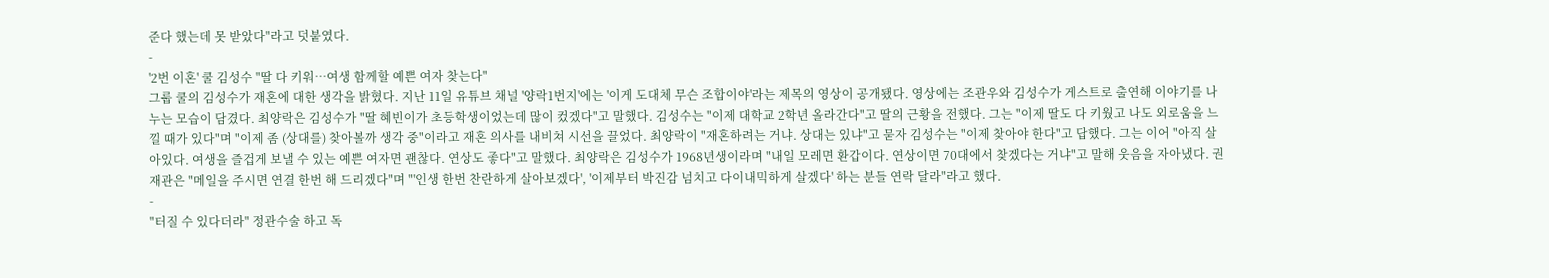준다 했는데 못 받았다"라고 덧붙였다.
-
'2번 이혼' 쿨 김성수 "딸 다 키워…여생 함께할 예쁜 여자 찾는다"
그룹 쿨의 김성수가 재혼에 대한 생각을 밝혔다. 지난 11일 유튜브 채널 '양락1번지'에는 '이게 도대체 무슨 조합이야'라는 제목의 영상이 공개됐다. 영상에는 조관우와 김성수가 게스트로 출연해 이야기를 나누는 모습이 담겼다. 최양락은 김성수가 "딸 혜빈이가 초등학생이었는데 많이 컸겠다"고 말했다. 김성수는 "이제 대학교 2학년 올라간다"고 딸의 근황을 전했다. 그는 "이제 딸도 다 키웠고 나도 외로움을 느낄 때가 있다"며 "이제 좀 (상대를) 찾아볼까 생각 중"이라고 재혼 의사를 내비쳐 시선을 끌었다. 최양락이 "재혼하려는 거냐. 상대는 있냐"고 묻자 김성수는 "이제 찾아야 한다"고 답했다. 그는 이어 "아직 살아있다. 여생을 즐겁게 보낼 수 있는 예쁜 여자면 괜찮다. 연상도 좋다"고 말했다. 최양락은 김성수가 1968년생이라며 "내일 모레면 환갑이다. 연상이면 70대에서 찾겠다는 거냐"고 말해 웃음을 자아냈다. 권재관은 "메일을 주시면 연결 한번 해 드리겠다"며 "'인생 한번 찬란하게 살아보겠다', '이제부터 박진감 넘치고 다이내믹하게 살겠다' 하는 분들 연락 달라"라고 했다.
-
"터질 수 있다더라" 정관수술 하고 독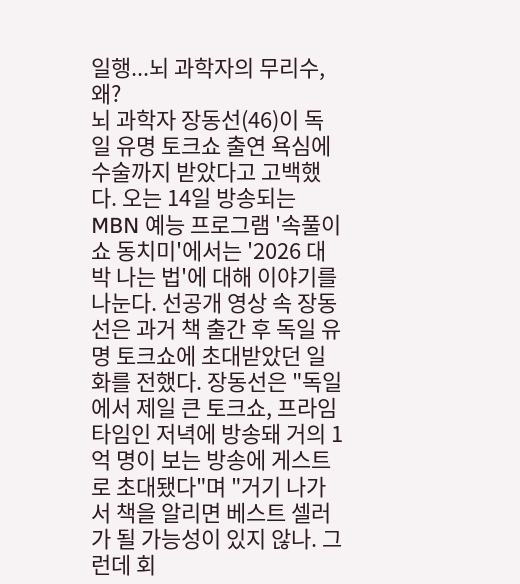일행...뇌 과학자의 무리수, 왜?
뇌 과학자 장동선(46)이 독일 유명 토크쇼 출연 욕심에 수술까지 받았다고 고백했다. 오는 14일 방송되는 MBN 예능 프로그램 '속풀이쇼 동치미'에서는 '2026 대박 나는 법'에 대해 이야기를 나눈다. 선공개 영상 속 장동선은 과거 책 출간 후 독일 유명 토크쇼에 초대받았던 일화를 전했다. 장동선은 "독일에서 제일 큰 토크쇼, 프라임 타임인 저녁에 방송돼 거의 1억 명이 보는 방송에 게스트로 초대됐다"며 "거기 나가서 책을 알리면 베스트 셀러가 될 가능성이 있지 않나. 그런데 회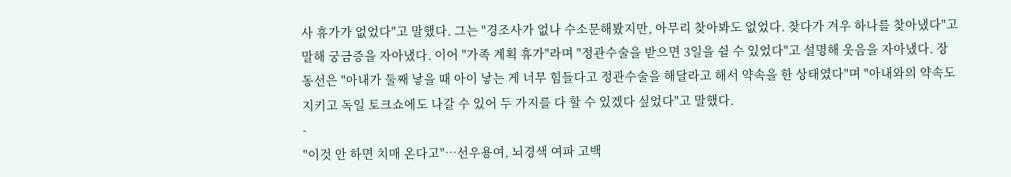사 휴가가 없었다"고 말했다. 그는 "경조사가 없나 수소문해봤지만, 아무리 찾아봐도 없었다. 찾다가 겨우 하나를 찾아냈다"고 말해 궁금증을 자아냈다. 이어 "가족 계획 휴가"라며 "정관수술을 받으면 3일을 쉴 수 있었다"고 설명해 웃음을 자아냈다. 장동선은 "아내가 둘째 낳을 때 아이 낳는 게 너무 힘들다고 정관수술을 해달라고 해서 약속을 한 상태였다"며 "아내와의 약속도 지키고 독일 토크쇼에도 나갈 수 있어 두 가지를 다 할 수 있겠다 싶었다"고 말했다.
-
"이것 안 하면 치매 온다고"…선우용여, 뇌경색 여파 고백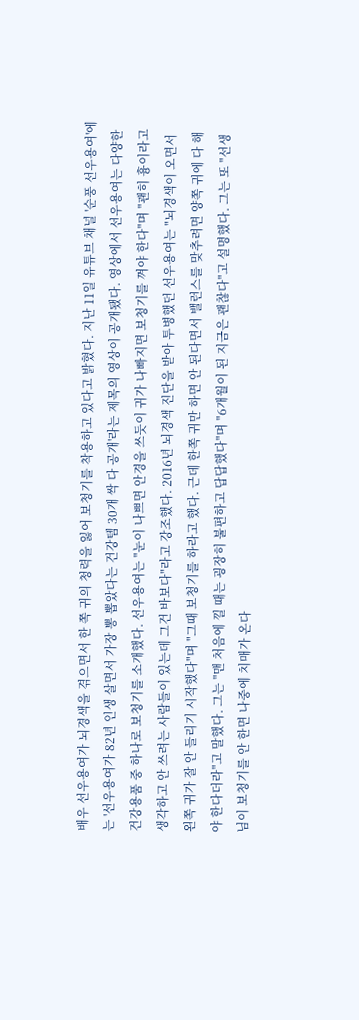배우 선우용여가 뇌경색을 겪으면서 한 쪽 귀의 청력을 잃어 보청기를 착용하고 있다고 밝혔다. 지난 11일 유튜브 채널 '순풍 선우용여'에는 '선우용여가 82년 인생 살면서 가장 뽕 뽑았다는 건강템 30개 싹 다 공개'라는 제목의 영상이 공개됐다. 영상에서 선우용여는 다양한 건강용품 중 하나로 보청기를 소개했다. 선우용여는 "눈이 나쁘면 안경을 쓰듯이 귀가 나빠지면 보청기를 껴야 한다"며 "괜히 흉이라고 생각하고 안 쓰려는 사람들이 있는데 그건 바보다"라고 강조했다. 2016년 뇌경색 진단을 받아 투병했던 선우용여는 "뇌경색이 오면서 왼쪽 귀가 잘 안 들리기 시작했다"며 "그때 보청기를 하라고 했다. 근데 한쪽 귀만 하면 안 된다면서 밸런스를 맞추려면 양쪽 귀에 다 해야 한다더라"고 말했다. 그는 "맨 처음에 낄 때는 굉장히 불편하고 답답했다"며 "6개월이 된 지금은 괜찮다"고 설명했다. 그는 또 "선생님이 보청기를 안 한면 나중에 치매가 온다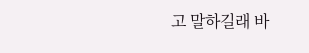고 말하길래 바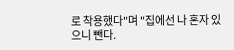로 착용했다"며 "집에선 나 혼자 있으니 뺀다.